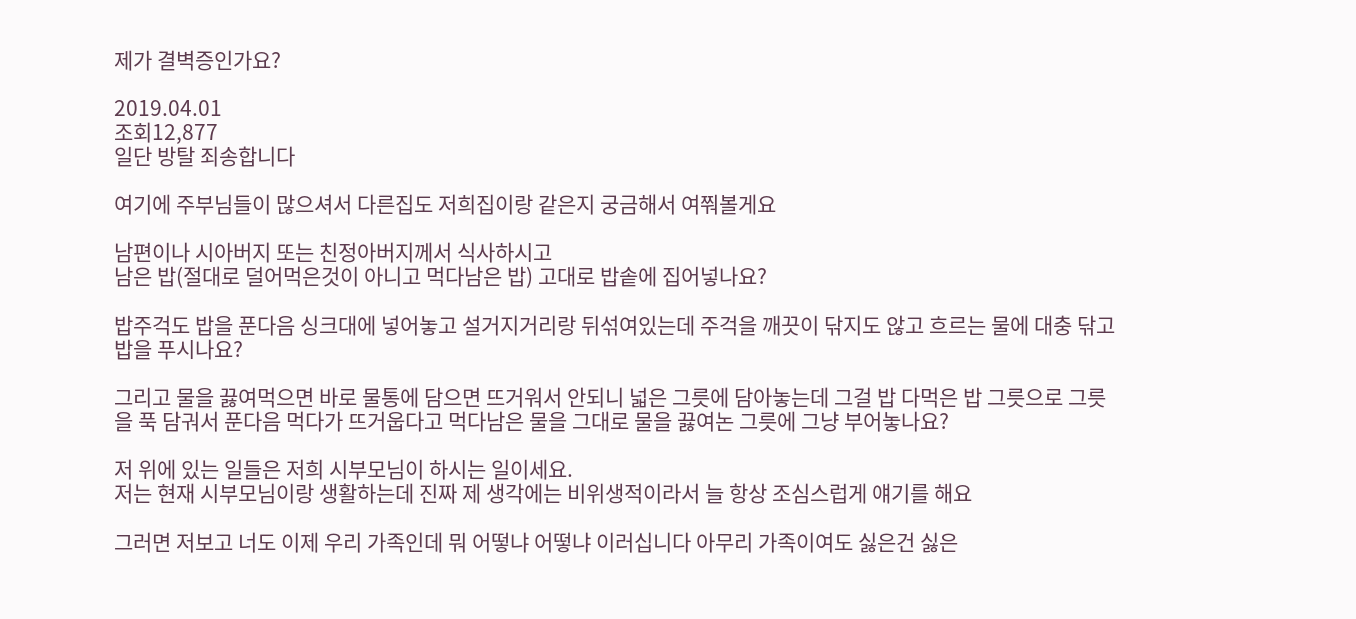제가 결벽증인가요?

2019.04.01
조회12,877
일단 방탈 죄송합니다

여기에 주부님들이 많으셔서 다른집도 저희집이랑 같은지 궁금해서 여쭤볼게요

남편이나 시아버지 또는 친정아버지께서 식사하시고
남은 밥(절대로 덜어먹은것이 아니고 먹다남은 밥) 고대로 밥솥에 집어넣나요?

밥주걱도 밥을 푼다음 싱크대에 넣어놓고 설거지거리랑 뒤섞여있는데 주걱을 깨끗이 닦지도 않고 흐르는 물에 대충 닦고 밥을 푸시나요?

그리고 물을 끓여먹으면 바로 물통에 담으면 뜨거워서 안되니 넓은 그릇에 담아놓는데 그걸 밥 다먹은 밥 그릇으로 그릇을 푹 담궈서 푼다음 먹다가 뜨거웁다고 먹다남은 물을 그대로 물을 끓여논 그릇에 그냥 부어놓나요?

저 위에 있는 일들은 저희 시부모님이 하시는 일이세요.
저는 현재 시부모님이랑 생활하는데 진짜 제 생각에는 비위생적이라서 늘 항상 조심스럽게 얘기를 해요

그러면 저보고 너도 이제 우리 가족인데 뭐 어떻냐 어떻냐 이러십니다 아무리 가족이여도 싫은건 싫은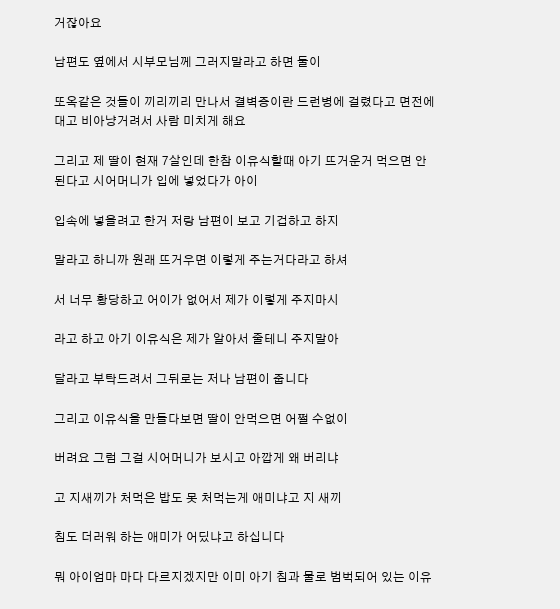거잖아요

남편도 옆에서 시부모님께 그러지말라고 하면 둘이

또옥같은 것들이 끼리끼리 만나서 결벽증이란 드런병에 걸렸다고 면전에 대고 비아냥거려서 사람 미치게 해요

그리고 제 딸이 현재 7살인데 한참 이유식할때 아기 뜨거운거 먹으면 안된다고 시어머니가 입에 넣었다가 아이

입속에 넣을려고 한거 저랑 남편이 보고 기겁하고 하지

말라고 하니까 원래 뜨거우면 이렇게 주는거다라고 하셔

서 너무 황당하고 어이가 없어서 제가 이렇게 주지마시

라고 하고 아기 이유식은 제가 알아서 줄테니 주지말아

달라고 부탁드려서 그뒤로는 저나 남편이 줍니다

그리고 이유식을 만들다보면 딸이 안먹으면 어쩔 수없이

버려요 그럼 그걸 시어머니가 보시고 아깝게 왜 버리냐

고 지새끼가 처먹은 밥도 못 처먹는게 애미냐고 지 새끼

침도 더러워 하는 애미가 어딨냐고 하십니다

뭐 아이엄마 마다 다르지겠지만 이미 아기 침과 물로 범벅되어 있는 이유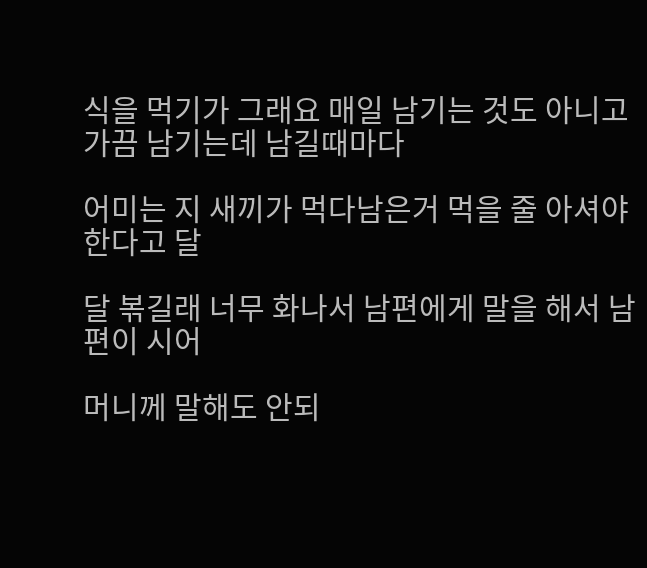식을 먹기가 그래요 매일 남기는 것도 아니고 가끔 남기는데 남길때마다

어미는 지 새끼가 먹다남은거 먹을 줄 아셔야한다고 달

달 볶길래 너무 화나서 남편에게 말을 해서 남편이 시어

머니께 말해도 안되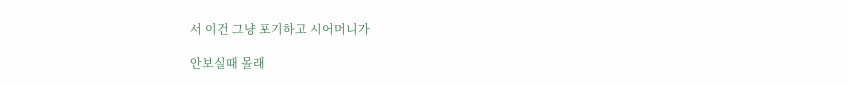서 이건 그냥 포기하고 시어머니가

안보실때 몰래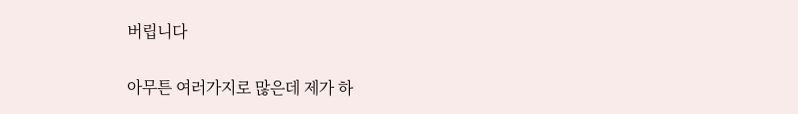버립니다

아무튼 여러가지로 많은데 제가 하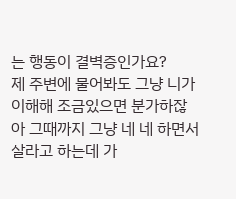는 행동이 결벽증인가요?
제 주변에 물어봐도 그냥 니가 이해해 조금있으면 분가하잖아 그때까지 그냥 네 네 하면서 살라고 하는데 가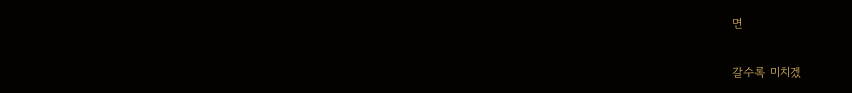면

갈수록 미치겠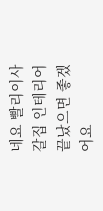네요 빨리이사갈집 인테리어 끝났으면 좋겠어요